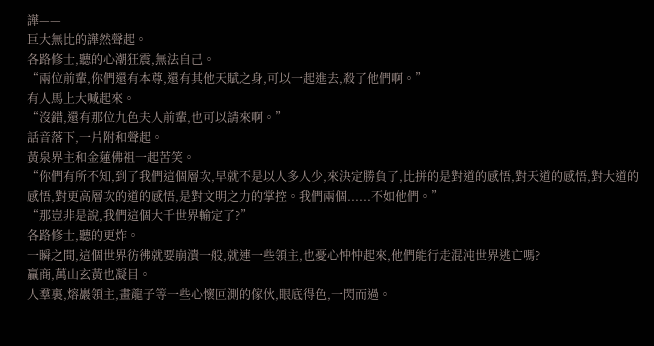譁——
巨大無比的譁然聲起。
各路修士,聽的心潮狂震,無法自己。
“兩位前輩,你們還有本尊,還有其他天賦之身,可以一起進去,殺了他們啊。”
有人馬上大喊起來。
“沒錯,還有那位九色夫人前輩,也可以請來啊。”
話音落下,一片附和聲起。
黃泉界主和金蓮佛祖一起苦笑。
“你們有所不知,到了我們這個層次,早就不是以人多人少,來決定勝負了,比拼的是對道的感悟,對天道的感悟,對大道的感悟,對更高層次的道的感悟,是對文明之力的掌控。我們兩個......不如他們。”
“那豈非是說,我們這個大千世界輸定了?”
各路修士,聽的更炸。
一瞬之間,這個世界彷彿就要崩潰一般,就連一些領主,也憂心忡忡起來,他們能行走混沌世界逃亡嗎?
贏商,萬山玄黃也凝目。
人羣裏,熔巖領主,畫龍子等一些心懷叵測的傢伙,眼底得色,一閃而過。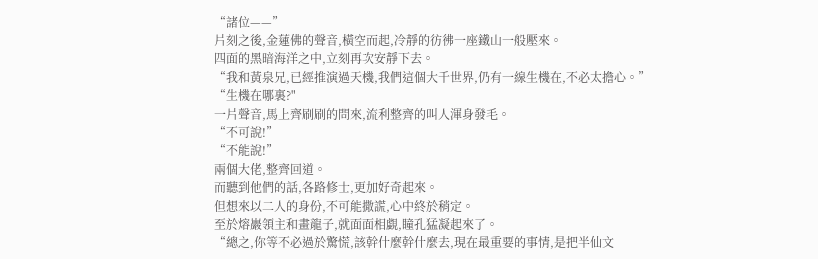“諸位——”
片刻之後,金蓮佛的聲音,橫空而起,冷靜的彷彿一座鐵山一般壓來。
四面的黑暗海洋之中,立刻再次安靜下去。
“我和黃泉兄,已經推演過天機,我們這個大千世界,仍有一線生機在,不必太擔心。”
“生機在哪裏?"
一片聲音,馬上齊刷刷的問來,流利整齊的叫人渾身發毛。
“不可說!”
“不能說!”
兩個大佬,整齊回道。
而聽到他們的話,各路修士,更加好奇起來。
但想來以二人的身份,不可能撒謊,心中終於稍定。
至於熔巖領主和畫龍子,就面面相覷,瞳孔猛凝起來了。
“總之,你等不必過於驚慌,該幹什麼幹什麼去,現在最重要的事情,是把半仙文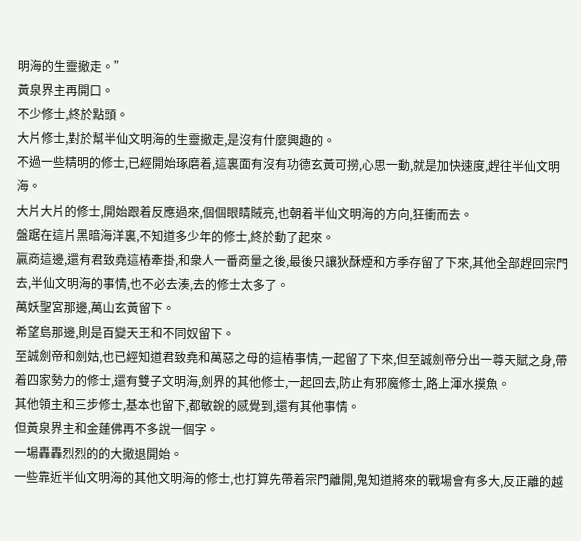明海的生靈撤走。”
黃泉界主再開口。
不少修士,終於點頭。
大片修士,對於幫半仙文明海的生靈撤走,是沒有什麼興趣的。
不過一些精明的修士,已經開始琢磨着,這裏面有沒有功德玄黃可撈,心思一動,就是加快速度,趕往半仙文明海。
大片大片的修士,開始跟着反應過來,個個眼睛賊亮,也朝着半仙文明海的方向,狂衝而去。
盤踞在這片黑暗海洋裏,不知道多少年的修士,終於動了起來。
贏商這邊,還有君致堯這樁牽掛,和衆人一番商量之後,最後只讓狄酥煙和方季存留了下來,其他全部趕回宗門去,半仙文明海的事情,也不必去湊,去的修士太多了。
萬妖聖宮那邊,萬山玄黃留下。
希望島那邊,則是百變天王和不同奴留下。
至誠劍帝和劍姑,也已經知道君致堯和萬惡之母的這樁事情,一起留了下來,但至誠劍帝分出一尊天賦之身,帶着四家勢力的修士,還有雙子文明海,劍界的其他修士,一起回去,防止有邪魔修士,路上渾水摸魚。
其他領主和三步修士,基本也留下,都敏銳的感覺到,還有其他事情。
但黃泉界主和金蓮佛再不多說一個字。
一場轟轟烈烈的的大撤退開始。
一些靠近半仙文明海的其他文明海的修士,也打算先帶着宗門離開,鬼知道將來的戰場會有多大,反正離的越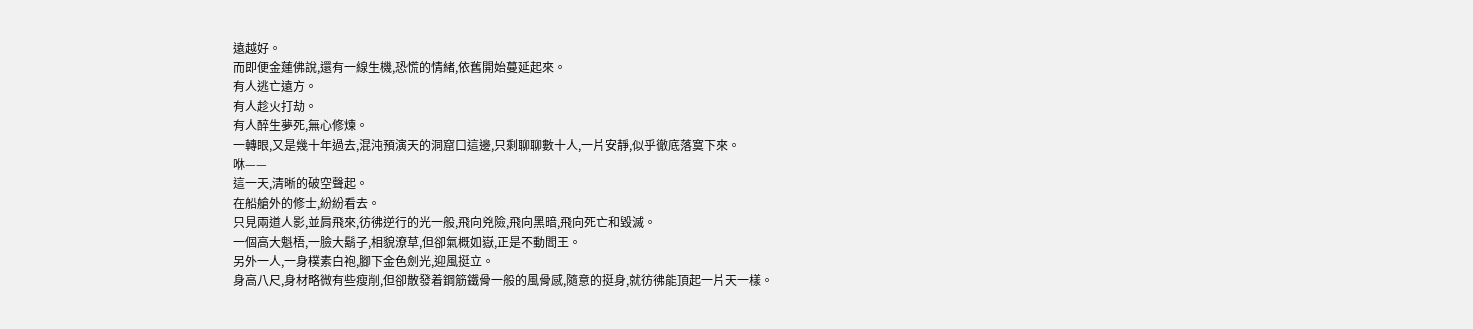遠越好。
而即便金蓮佛說,還有一線生機,恐慌的情緒,依舊開始蔓延起來。
有人逃亡遠方。
有人趁火打劫。
有人醉生夢死,無心修煉。
一轉眼,又是幾十年過去,混沌預演天的洞窟口這邊,只剩聊聊數十人,一片安靜,似乎徹底落寞下來。
咻——
這一天,清晰的破空聲起。
在船艙外的修士,紛紛看去。
只見兩道人影,並肩飛來,彷彿逆行的光一般,飛向兇險,飛向黑暗,飛向死亡和毀滅。
一個高大魁梧,一臉大鬍子,相貌潦草,但卻氣概如嶽,正是不動閻王。
另外一人,一身樸素白袍,腳下金色劍光,迎風挺立。
身高八尺,身材略微有些瘦削,但卻散發着鋼筋鐵骨一般的風骨感,隨意的挺身,就彷彿能頂起一片天一樣。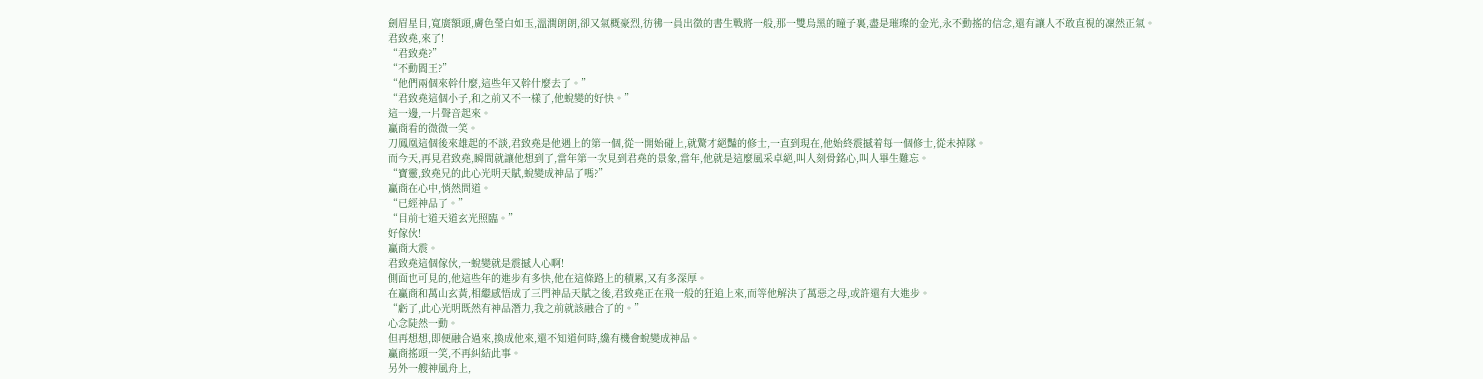劍眉星目,寬廣額頭,膚色瑩白如玉,溫潤朗朗,卻又氣概豪烈,彷彿一員出徵的書生戰將一般,那一雙烏黑的瞳子裏,盡是璀璨的金光,永不動搖的信念,還有讓人不敢直視的凜然正氣。
君致堯,來了!
“君致堯?”
“不動閻王?”
“他們兩個來幹什麼,這些年又幹什麼去了。”
“君致堯這個小子,和之前又不一樣了,他蛻變的好快。”
這一邊,一片聲音起來。
贏商看的微微一笑。
刀鳳凰這個後來雄起的不談,君致堯是他遇上的第一個,從一開始碰上,就驚才絕豔的修士,一直到現在,他始終震撼着每一個修士,從未掉隊。
而今天,再見君致堯,瞬間就讓他想到了,當年第一次見到君堯的景象,當年,他就是這麼風采卓絕,叫人刻骨銘心,叫人畢生難忘。
“寶靈,致堯兄的此心光明天賦,蛻變成神品了嗎?”
贏商在心中,悄然問道。
“已經神品了。”
“目前七道天道玄光照臨。”
好傢伙!
贏商大震。
君致堯這個傢伙,一蛻變就是震撼人心啊!
側面也可見的,他這些年的進步有多快,他在這條路上的積累,又有多深厚。
在贏商和萬山玄黃,相繼感悟成了三門神品天賦之後,君致堯正在飛一般的狂追上來,而等他解決了萬惡之母,或許還有大進步。
“虧了,此心光明既然有神品潛力,我之前就該融合了的。”
心念陡然一動。
但再想想,即便融合過來,換成他來,還不知道何時,纔有機會蛻變成神品。
贏商搖頭一笑,不再糾結此事。
另外一艘神風舟上,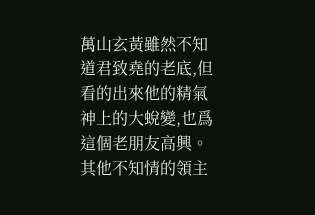萬山玄黃雖然不知道君致堯的老底,但看的出來他的精氣神上的大蛻變,也爲這個老朋友高興。
其他不知情的領主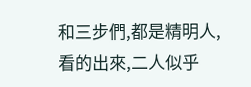和三步們,都是精明人,看的出來,二人似乎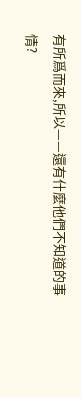有所爲而來,所以——還有什麼他們不知道的事情?